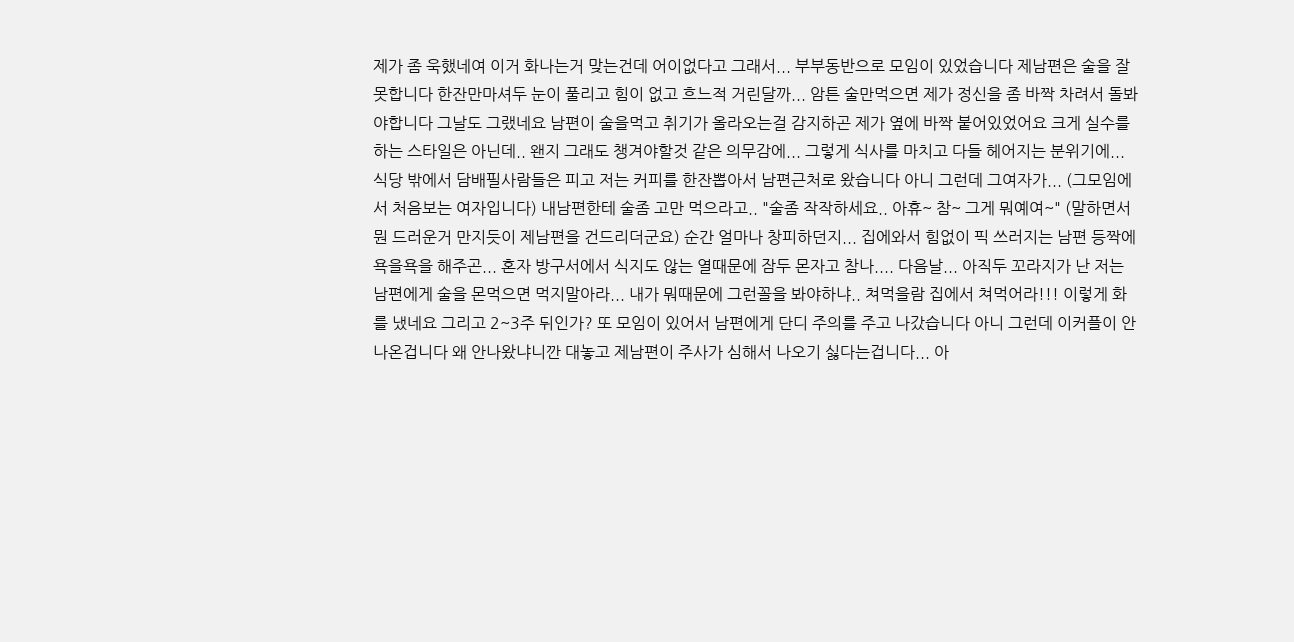제가 좀 욱했네여 이거 화나는거 맞는건데 어이없다고 그래서... 부부동반으로 모임이 있었습니다 제남편은 술을 잘 못합니다 한잔만마셔두 눈이 풀리고 힘이 없고 흐느적 거린달까... 암튼 술만먹으면 제가 정신을 좀 바짝 차려서 돌봐야합니다 그날도 그랬네요 남편이 술을먹고 취기가 올라오는걸 감지하곤 제가 옆에 바짝 붙어있었어요 크게 실수를 하는 스타일은 아닌데.. 왠지 그래도 챙겨야할것 같은 의무감에... 그렇게 식사를 마치고 다들 헤어지는 분위기에... 식당 밖에서 담배필사람들은 피고 저는 커피를 한잔뽑아서 남편근처로 왔습니다 아니 그런데 그여자가... (그모임에서 처음보는 여자입니다) 내남편한테 술좀 고만 먹으라고.. "술좀 작작하세요.. 아휴~ 참~ 그게 뭐예여~" (말하면서 뭔 드러운거 만지듯이 제남편을 건드리더군요) 순간 얼마나 창피하던지... 집에와서 힘없이 픽 쓰러지는 남편 등짝에 욕을욕을 해주곤... 혼자 방구서에서 식지도 않는 열때문에 잠두 몬자고 참나.... 다음날... 아직두 꼬라지가 난 저는 남편에게 술을 몬먹으면 먹지말아라... 내가 뭐때문에 그런꼴을 봐야하냐.. 쳐먹을람 집에서 쳐먹어라!!! 이렇게 화를 냈네요 그리고 2~3주 뒤인가? 또 모임이 있어서 남편에게 단디 주의를 주고 나갔습니다 아니 그런데 이커플이 안나온겁니다 왜 안나왔냐니깐 대놓고 제남편이 주사가 심해서 나오기 싫다는겁니다... 아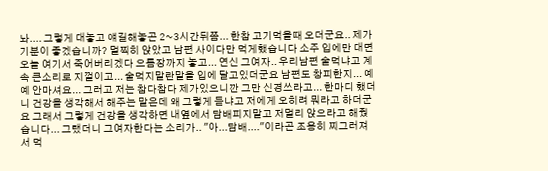놔.... 그렇게 대놓고 얘길해놓곤 2~3시간뒤쯤... 한참 고기먹을때 오더군요.. 제가 기분이 좋겠습니까? 멀찍히 앉았고 남편 사이다만 먹게했습니다 소주 입에만 대면 오늘 여기서 죽어버리겠다 으름장까지 놓고... 연신 그여자.. 우리남편 술먹냐고 계속 큰소리로 지껄이고... 술먹지말란말을 입에 달고있더군요 남편도 창피한지... 예예 안마셔요... 그러고 저는 참다참다 제가있으니깐 그만 신경쓰라고... 한마디 했더니 건강을 생각해서 해주는 말은데 왜 그렇게 듣냐고 저에게 오히려 뭐라고 하더군요 그래서 그렇게 건강을 생각하면 내옆에서 담배피지말고 저멀리 앉으라고 해줬습니다... 그랬더니 그여자한다는 소리가.. "아...담배...."이라곤 조용히 찌그러져서 먹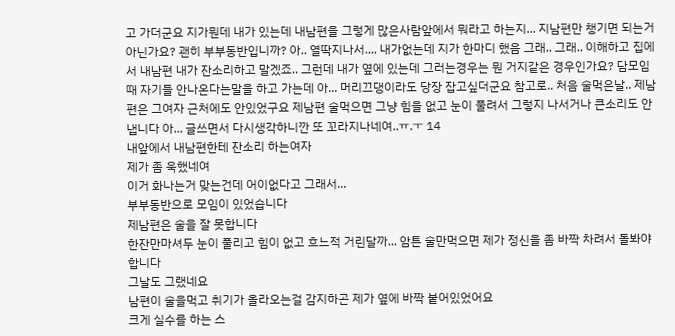고 가더군요 지가뭔데 내가 있는데 내남편을 그렇게 많은사람앞에서 뭐라고 하는지... 지남편만 챙기면 되는거 아닌가요? 괜히 부부동반입니까? 아.. 열딱지나서.... 내가없는데 지가 한마디 했음 그래.. 그래.. 이해하고 집에서 내남편 내가 잔소리하고 말겠죠.. 그런데 내가 옆에 있는데 그러는경우는 뭔 거지같은 경우인가요? 담모임때 자기들 안나온다는말을 하고 가는데 아... 머리끄댕이라도 당장 잡고싶더군요 참고로.. 처음 술먹은날.. 제남편은 그여자 근처에도 안있었구요 제남편 술먹으면 그냥 힘을 없고 눈이 풀려서 그렇지 나서거나 큰소리도 안냅니다 아... 글쓰면서 다시생각하니깐 또 꼬라지나네여..ㅠ.ㅜ 14
내앞에서 내남편한테 잔소리 하는여자
제가 좀 욱했네여
이거 화나는거 맞는건데 어이없다고 그래서...
부부동반으로 모임이 있었습니다
제남편은 술을 잘 못합니다
한잔만마셔두 눈이 풀리고 힘이 없고 흐느적 거린달까... 암튼 술만먹으면 제가 정신을 좀 바짝 차려서 돌봐야합니다
그날도 그랬네요
남편이 술을먹고 취기가 올라오는걸 감지하곤 제가 옆에 바짝 붙어있었어요
크게 실수를 하는 스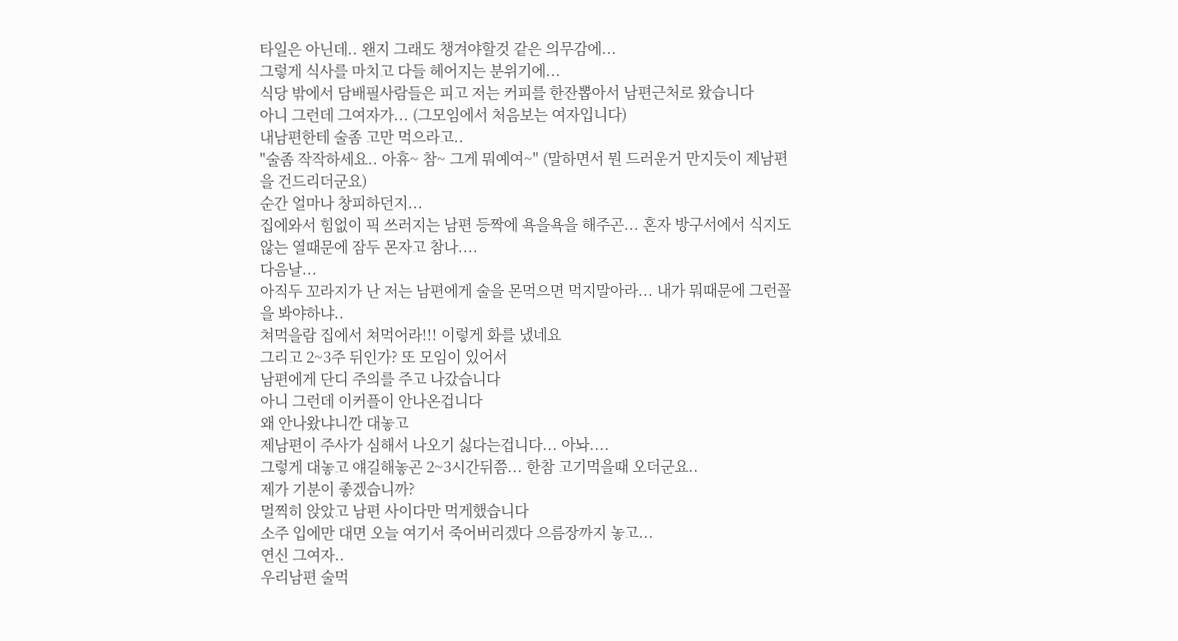타일은 아닌데.. 왠지 그래도 챙겨야할것 같은 의무감에...
그렇게 식사를 마치고 다들 헤어지는 분위기에...
식당 밖에서 담배필사람들은 피고 저는 커피를 한잔뽑아서 남편근처로 왔습니다
아니 그런데 그여자가... (그모임에서 처음보는 여자입니다)
내남편한테 술좀 고만 먹으라고..
"술좀 작작하세요.. 아휴~ 참~ 그게 뭐예여~" (말하면서 뭔 드러운거 만지듯이 제남편을 건드리더군요)
순간 얼마나 창피하던지...
집에와서 힘없이 픽 쓰러지는 남편 등짝에 욕을욕을 해주곤... 혼자 방구서에서 식지도 않는 열때문에 잠두 몬자고 참나....
다음날...
아직두 꼬라지가 난 저는 남편에게 술을 몬먹으면 먹지말아라... 내가 뭐때문에 그런꼴을 봐야하냐..
쳐먹을람 집에서 쳐먹어라!!! 이렇게 화를 냈네요
그리고 2~3주 뒤인가? 또 모임이 있어서
남편에게 단디 주의를 주고 나갔습니다
아니 그런데 이커플이 안나온겁니다
왜 안나왔냐니깐 대놓고
제남편이 주사가 심해서 나오기 싫다는겁니다... 아놔....
그렇게 대놓고 얘길해놓곤 2~3시간뒤쯤... 한참 고기먹을때 오더군요..
제가 기분이 좋겠습니까?
멀찍히 앉았고 남편 사이다만 먹게했습니다
소주 입에만 대면 오늘 여기서 죽어버리겠다 으름장까지 놓고...
연신 그여자..
우리남편 술먹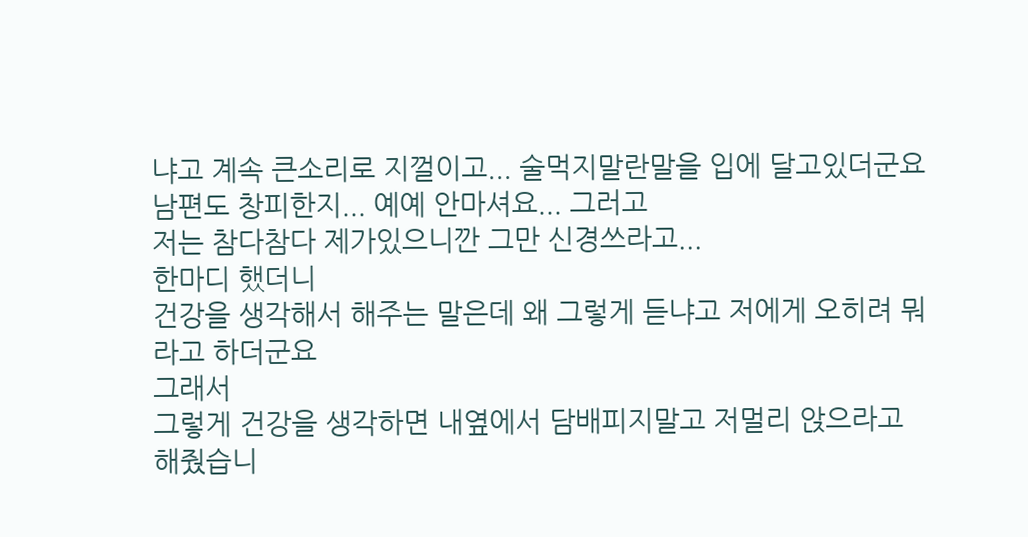냐고 계속 큰소리로 지껄이고... 술먹지말란말을 입에 달고있더군요
남편도 창피한지... 예예 안마셔요... 그러고
저는 참다참다 제가있으니깐 그만 신경쓰라고...
한마디 했더니
건강을 생각해서 해주는 말은데 왜 그렇게 듣냐고 저에게 오히려 뭐라고 하더군요
그래서
그렇게 건강을 생각하면 내옆에서 담배피지말고 저멀리 앉으라고 해줬습니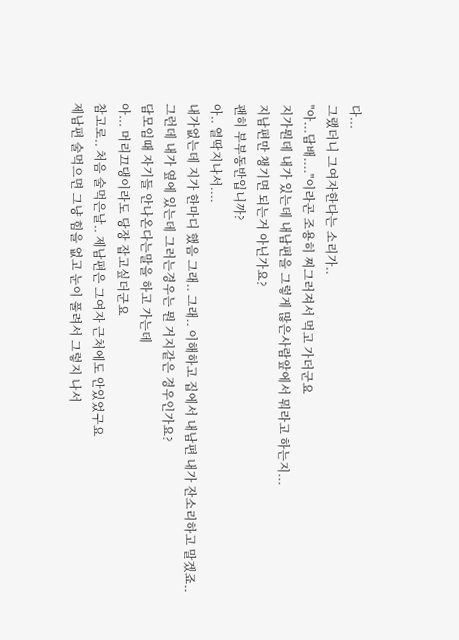다...
그랬더니 그여자한다는 소리가..
"아...담배...."이라곤 조용히 찌그러져서 먹고 가더군요
지가뭔데 내가 있는데 내남편을 그렇게 많은사람앞에서 뭐라고 하는지...
지남편만 챙기면 되는거 아닌가요?
괜히 부부동반입니까?
아.. 열딱지나서....
내가없는데 지가 한마디 했음 그래.. 그래.. 이해하고 집에서 내남편 내가 잔소리하고 말겠죠..
그런데 내가 옆에 있는데 그러는경우는 뭔 거지같은 경우인가요?
담모임때 자기들 안나온다는말을 하고 가는데
아... 머리끄댕이라도 당장 잡고싶더군요
참고로.. 처음 술먹은날.. 제남편은 그여자 근처에도 안있었구요
제남편 술먹으면 그냥 힘을 없고 눈이 풀려서 그렇지 나서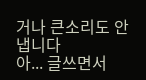거나 큰소리도 안냅니다
아... 글쓰면서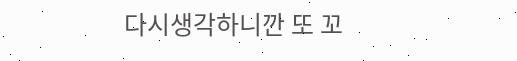다시생각하니깐 또 꼬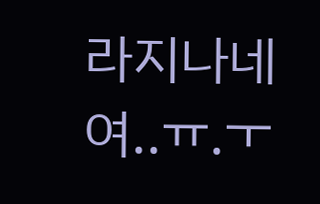라지나네여..ㅠ.ㅜ